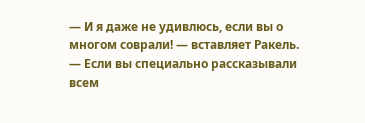— И я даже не удивлюсь, если вы о многом соврали! — вставляет Ракель. — Если вы специально рассказывали всем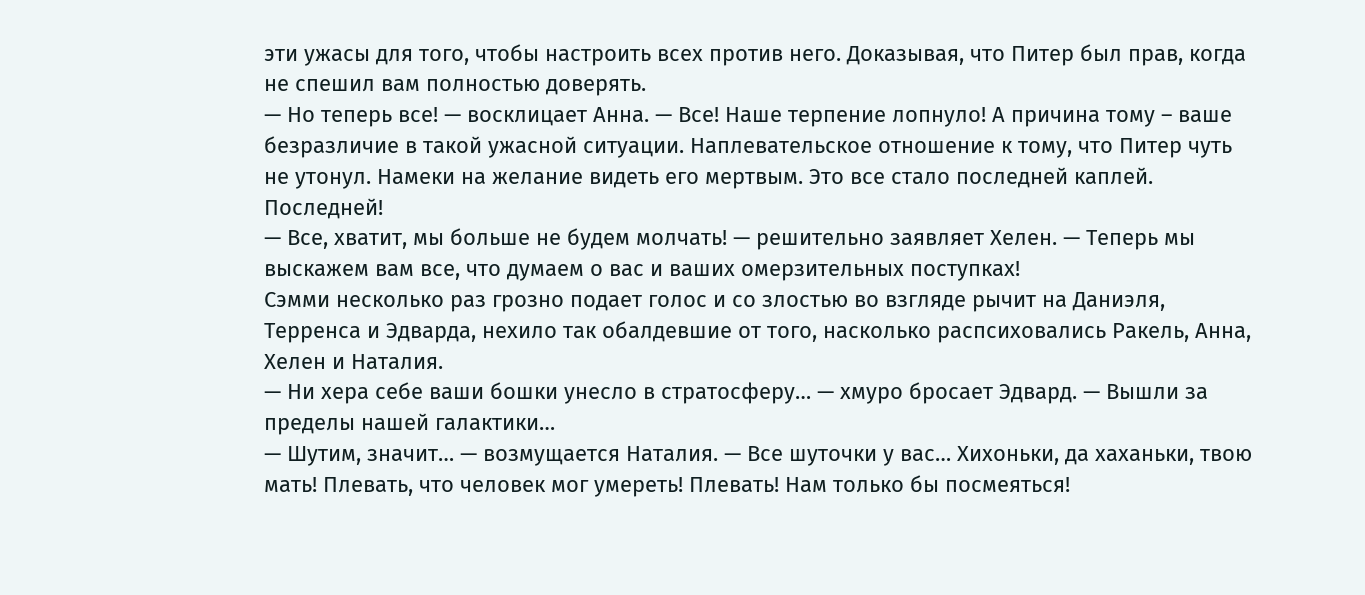эти ужасы для того, чтобы настроить всех против него. Доказывая, что Питер был прав, когда не спешил вам полностью доверять.
— Но теперь все! — восклицает Анна. — Все! Наше терпение лопнуло! А причина тому – ваше безразличие в такой ужасной ситуации. Наплевательское отношение к тому, что Питер чуть не утонул. Намеки на желание видеть его мертвым. Это все стало последней каплей. Последней!
— Все, хватит, мы больше не будем молчать! — решительно заявляет Хелен. — Теперь мы выскажем вам все, что думаем о вас и ваших омерзительных поступках!
Сэмми несколько раз грозно подает голос и со злостью во взгляде рычит на Даниэля, Терренса и Эдварда, нехило так обалдевшие от того, насколько распсиховались Ракель, Анна, Хелен и Наталия.
— Ни хера себе ваши бошки унесло в стратосферу… — хмуро бросает Эдвард. — Вышли за пределы нашей галактики…
— Шутим, значит… — возмущается Наталия. — Все шуточки у вас… Хихоньки, да хаханьки, твою мать! Плевать, что человек мог умереть! Плевать! Нам только бы посмеяться!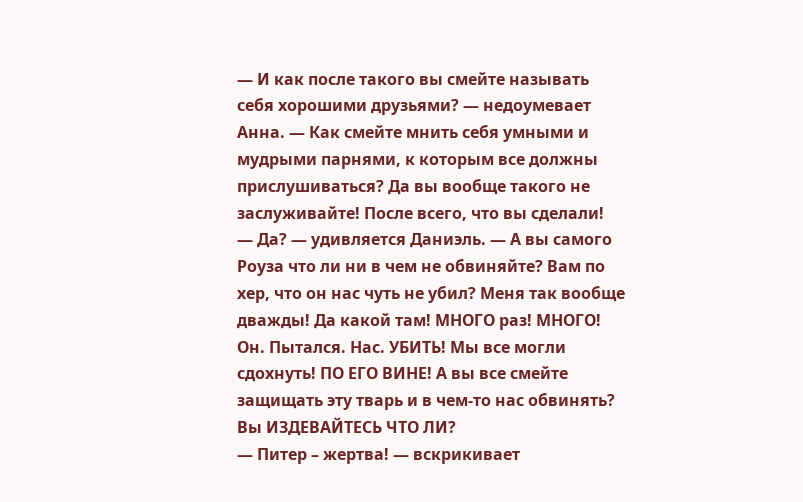— И как после такого вы смейте называть себя хорошими друзьями? — недоумевает Анна. — Как смейте мнить себя умными и мудрыми парнями, к которым все должны прислушиваться? Да вы вообще такого не заслуживайте! После всего, что вы сделали!
— Да? — удивляется Даниэль. — А вы самого Роуза что ли ни в чем не обвиняйте? Вам по хер, что он нас чуть не убил? Меня так вообще дважды! Да какой там! МНОГО раз! МНОГО! Он. Пытался. Нас. УБИТЬ! Мы все могли сдохнуть! ПО ЕГО ВИНЕ! А вы все смейте защищать эту тварь и в чем-то нас обвинять? Вы ИЗДЕВАЙТЕСЬ ЧТО ЛИ?
— Питер – жертва! — вскрикивает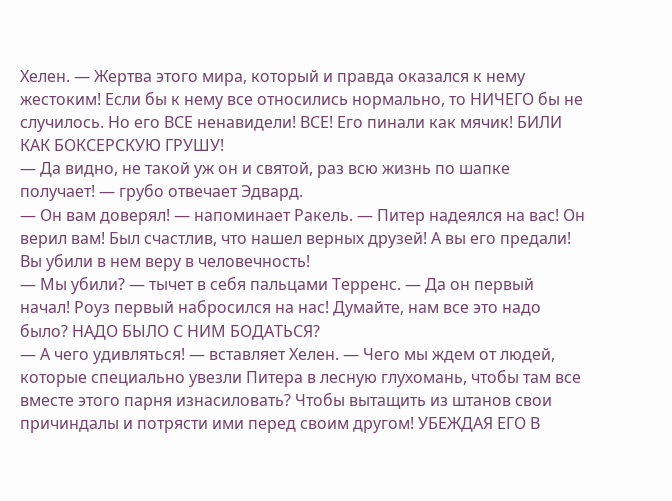Хелен. — Жертва этого мира, который и правда оказался к нему жестоким! Если бы к нему все относились нормально, то НИЧЕГО бы не случилось. Но его ВСЕ ненавидели! ВСЕ! Его пинали как мячик! БИЛИ КАК БОКСЕРСКУЮ ГРУШУ!
— Да видно, не такой уж он и святой, раз всю жизнь по шапке получает! — грубо отвечает Эдвард.
— Он вам доверял! — напоминает Ракель. — Питер надеялся на вас! Он верил вам! Был счастлив, что нашел верных друзей! А вы его предали! Вы убили в нем веру в человечность!
— Мы убили? — тычет в себя пальцами Терренс. — Да он первый начал! Роуз первый набросился на нас! Думайте, нам все это надо было? НАДО БЫЛО С НИМ БОДАТЬСЯ?
— А чего удивляться! — вставляет Хелен. — Чего мы ждем от людей, которые специально увезли Питера в лесную глухомань, чтобы там все вместе этого парня изнасиловать? Чтобы вытащить из штанов свои причиндалы и потрясти ими перед своим другом! УБЕЖДАЯ ЕГО В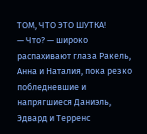ТОМ, ЧТО ЭТО ШУТКА!
— Что? — широко распахивают глаза Ракель, Анна и Наталия, пока резко побледневшие и напрягшиеся Даниэль, Эдвард и Терренс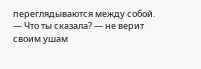переглядываются между собой.
— Что ты сказала? — не верит своим ушам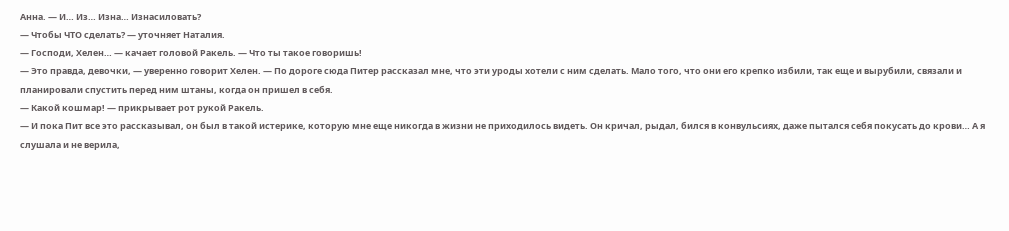Анна. — И… Из… Изна… Изнасиловать?
— Чтобы ЧТО сделать? — уточняет Наталия.
— Господи, Хелен… — качает головой Ракель. — Что ты такое говоришь!
— Это правда, девочки, — уверенно говорит Хелен. — По дороге сюда Питер рассказал мне, что эти уроды хотели с ним сделать. Мало того, что они его крепко избили, так еще и вырубили, связали и планировали спустить перед ним штаны, когда он пришел в себя.
— Какой кошмар! — прикрывает рот рукой Ракель.
— И пока Пит все это рассказывал, он был в такой истерике, которую мне еще никогда в жизни не приходилось видеть. Он кричал, рыдал, бился в конвульсиях, даже пытался себя покусать до крови… А я слушала и не верила,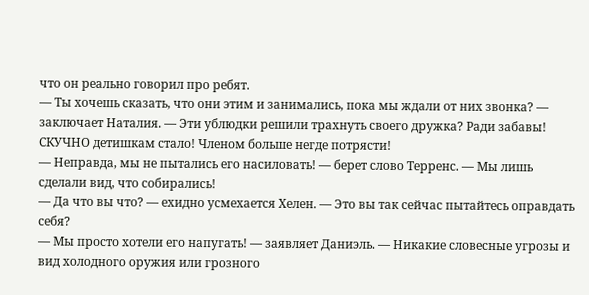что он реально говорил про ребят.
— Ты хочешь сказать, что они этим и занимались, пока мы ждали от них звонка? — заключает Наталия. — Эти ублюдки решили трахнуть своего дружка? Ради забавы! СКУЧНО детишкам стало! Членом больше негде потрясти!
— Неправда, мы не пытались его насиловать! — берет слово Терренс. — Мы лишь сделали вид, что собирались!
— Да что вы что? — ехидно усмехается Хелен. — Это вы так сейчас пытайтесь оправдать себя?
— Мы просто хотели его напугать! — заявляет Даниэль. — Никакие словесные угрозы и вид холодного оружия или грозного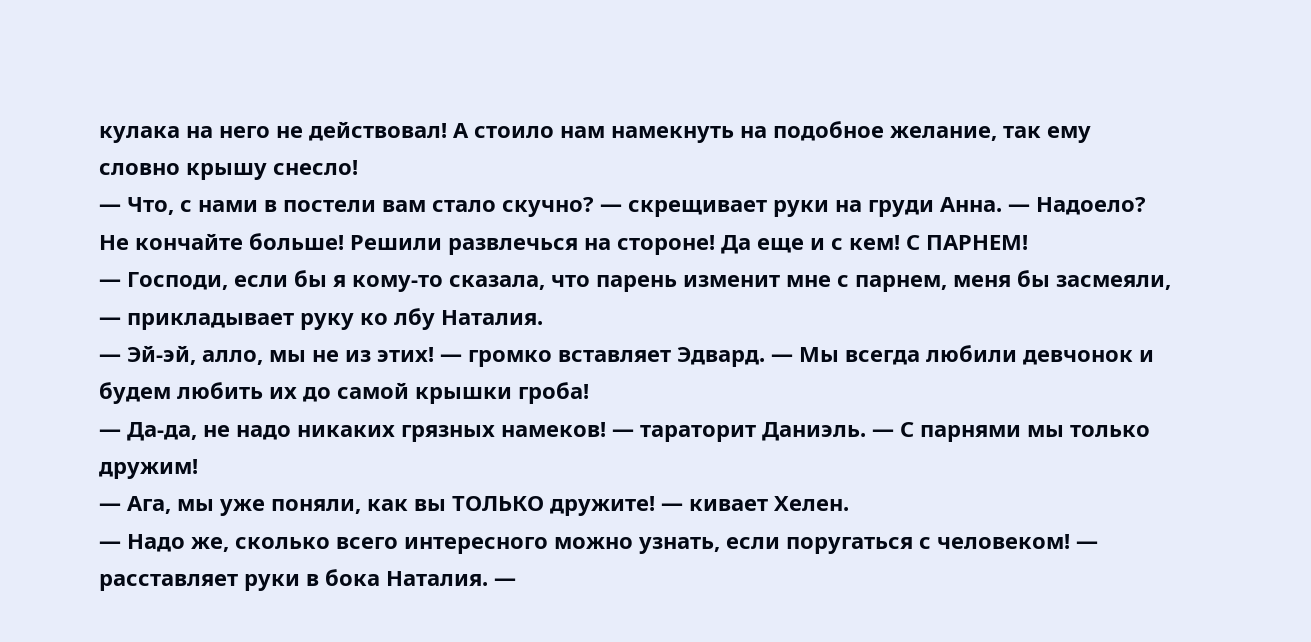кулака на него не действовал! А стоило нам намекнуть на подобное желание, так ему словно крышу снесло!
— Что, с нами в постели вам стало скучно? — скрещивает руки на груди Анна. — Надоело? Не кончайте больше! Решили развлечься на стороне! Да еще и с кем! С ПАРНЕМ!
— Господи, если бы я кому-то сказала, что парень изменит мне с парнем, меня бы засмеяли, — прикладывает руку ко лбу Наталия.
— Эй-эй, алло, мы не из этих! — громко вставляет Эдвард. — Мы всегда любили девчонок и будем любить их до самой крышки гроба!
— Да-да, не надо никаких грязных намеков! — тараторит Даниэль. — С парнями мы только дружим!
— Ага, мы уже поняли, как вы ТОЛЬКО дружите! — кивает Хелен.
— Надо же, сколько всего интересного можно узнать, если поругаться с человеком! — расставляет руки в бока Наталия. —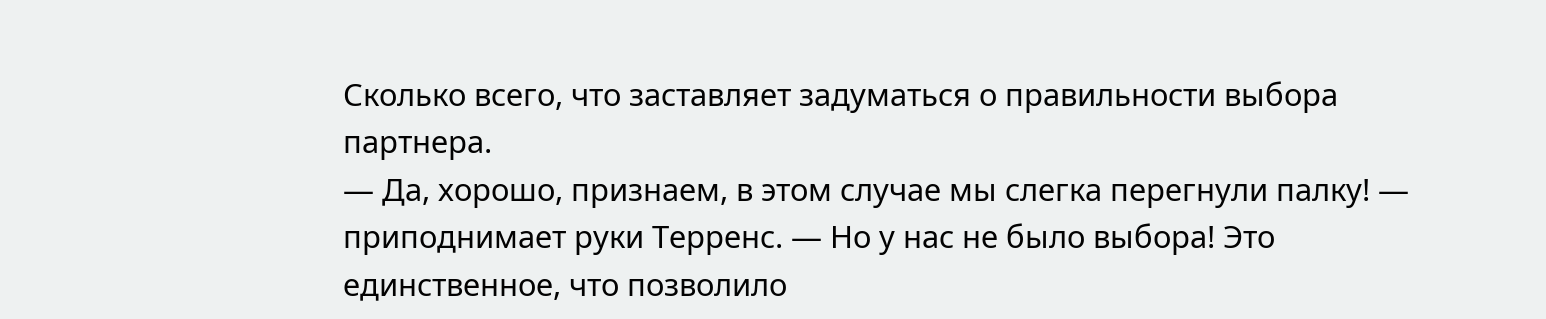Сколько всего, что заставляет задуматься о правильности выбора партнера.
— Да, хорошо, признаем, в этом случае мы слегка перегнули палку! — приподнимает руки Терренс. — Но у нас не было выбора! Это единственное, что позволило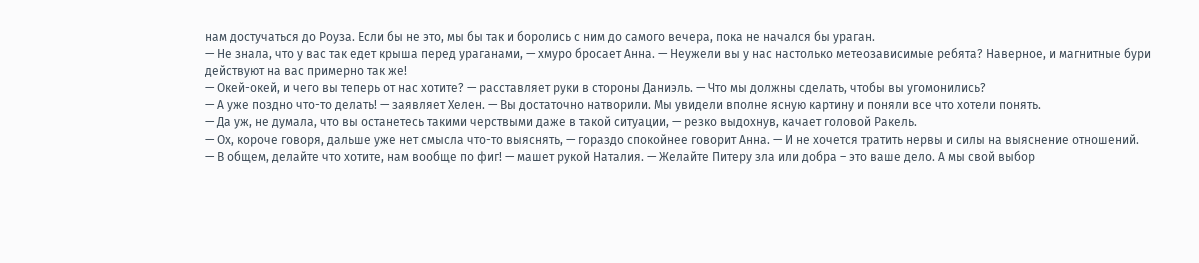нам достучаться до Роуза. Если бы не это, мы бы так и боролись с ним до самого вечера, пока не начался бы ураган.
— Не знала, что у вас так едет крыша перед ураганами, — хмуро бросает Анна. — Неужели вы у нас настолько метеозависимые ребята? Наверное, и магнитные бури действуют на вас примерно так же!
— Окей-окей, и чего вы теперь от нас хотите? — расставляет руки в стороны Даниэль. — Что мы должны сделать, чтобы вы угомонились?
— А уже поздно что-то делать! — заявляет Хелен. — Вы достаточно натворили. Мы увидели вполне ясную картину и поняли все что хотели понять.
— Да уж, не думала, что вы останетесь такими черствыми даже в такой ситуации, — резко выдохнув, качает головой Ракель.
— Ох, короче говоря, дальше уже нет смысла что-то выяснять, — гораздо спокойнее говорит Анна. — И не хочется тратить нервы и силы на выяснение отношений.
— В общем, делайте что хотите, нам вообще по фиг! — машет рукой Наталия. — Желайте Питеру зла или добра – это ваше дело. А мы свой выбор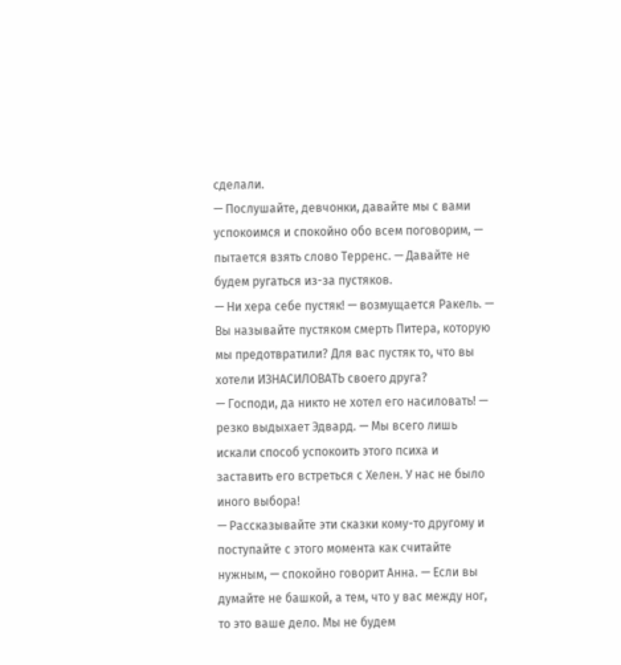сделали.
— Послушайте, девчонки, давайте мы с вами успокоимся и спокойно обо всем поговорим, — пытается взять слово Терренс. — Давайте не будем ругаться из-за пустяков.
— Ни хера себе пустяк! — возмущается Ракель. — Вы называйте пустяком смерть Питера, которую мы предотвратили? Для вас пустяк то, что вы хотели ИЗНАСИЛОВАТЬ своего друга?
— Господи, да никто не хотел его насиловать! — резко выдыхает Эдвард. — Мы всего лишь искали способ успокоить этого психа и заставить его встреться с Хелен. У нас не было иного выбора!
— Рассказывайте эти сказки кому-то другому и поступайте с этого момента как считайте нужным, — спокойно говорит Анна. — Если вы думайте не башкой, а тем, что у вас между ног, то это ваше дело. Мы не будем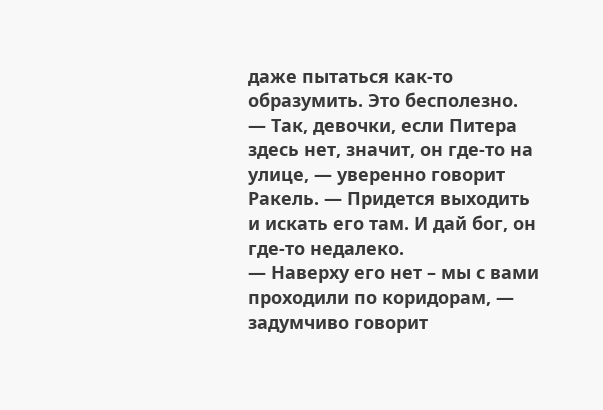даже пытаться как-то образумить. Это бесполезно.
— Так, девочки, если Питера здесь нет, значит, он где-то на улице, — уверенно говорит Ракель. — Придется выходить и искать его там. И дай бог, он где-то недалеко.
— Наверху его нет – мы с вами проходили по коридорам, — задумчиво говорит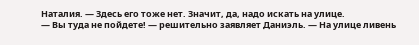Наталия. — Здесь его тоже нет. Значит, да, надо искать на улице.
— Вы туда не пойдете! — решительно заявляет Даниэль. — На улице ливень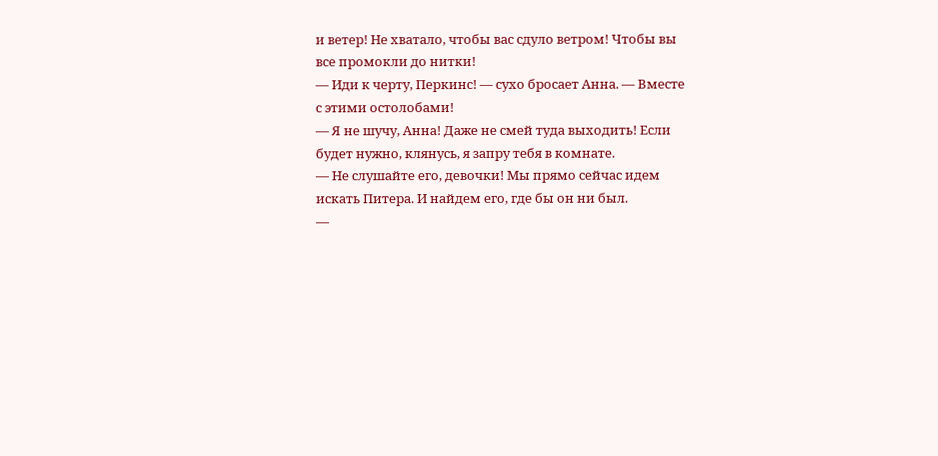и ветер! Не хватало, чтобы вас сдуло ветром! Чтобы вы все промокли до нитки!
— Иди к черту, Перкинс! — сухо бросает Анна. — Вместе с этими остолобами!
— Я не шучу, Анна! Даже не смей туда выходить! Если будет нужно, клянусь, я запру тебя в комнате.
— Не слушайте его, девочки! Мы прямо сейчас идем искать Питера. И найдем его, где бы он ни был.
—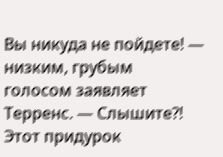Вы никуда не пойдете! — низким, грубым голосом заявляет Терренс. — Слышите?! Этот придурок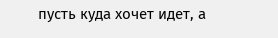пусть куда хочет идет, а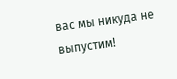вас мы никуда не выпустим!